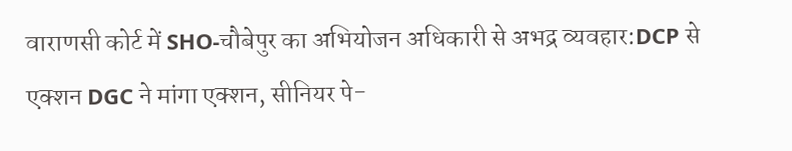वाराणसी कोर्ट में SHO-चौबेपुर का अभियोजन अधिकारी से अभद्र व्यवहार:DCP से एक्शन DGC ने मांगा एक्शन, सीनियर पे-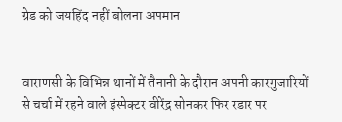ग्रेड को जयहिंद नहीं बोलना अपमान


वाराणसी के विभिन्न थानों में तैनानी के दौरान अपनी कारगुजारियों से चर्चा में रहने वाले इंस्पेक्टर वीरेंद्र सोनकर फिर रडार पर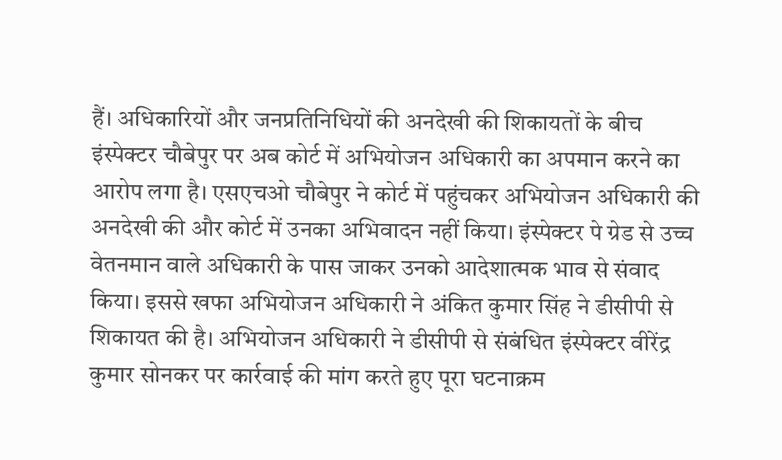हैं। अधिकारियों और जनप्रतिनिधियों की अनदेखी की शिकायतों के बीच इंस्पेक्टर चौबेपुर पर अब कोर्ट में अभियोजन अधिकारी का अपमान करने का आरोप लगा है। एसएचओ चौबेपुर ने कोर्ट में पहुंचकर अभियोजन अधिकारी की अनदेखी की और कोर्ट में उनका अभिवादन नहीं किया। इंस्पेक्टर पे ग्रेड से उच्च वेतनमान वाले अधिकारी के पास जाकर उनको आदेशात्मक भाव से संवाद किया। इससे खफा अभियोजन अधिकारी ने अंकित कुमार सिंह ने डीसीपी से शिकायत की है। अभियोजन अधिकारी ने डीसीपी से संबंधित इंस्पेक्टर वीरेंद्र कुमार सोनकर पर कार्रवाई की मांग करते हुए पूरा घटनाक्रम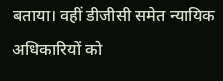बताया। वहीं डीजीसी समेत न्यायिक अधिकारियों को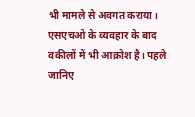भी मामले से अवगत कराया। एसएचओ के व्यवहार के बाद वकीलों में भी आक्रोश है। पहले जानिए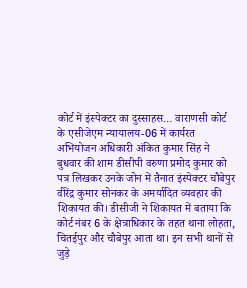कोर्ट में इंस्पेक्टर का दुस्साहस… वाराणसी कोर्ट के एसीजेएम न्यायालय-06 में कार्यरत अभियोजन अधिकारी अंकित कुमार सिंह ने बुधवार की शाम डीसीपी वरुणा प्रमोद कुमार को पत्र लिखकर उनके जोन में तैनात इंस्पेक्टर चौबेपुर वीरेंद्र कुमार सोनकर के अमर्यादित व्यवहार की शिकायत की। डीसीजी ने शिकायत में बताया कि कोर्ट नंबर 6 के क्षेत्राधिकार के तहत थाना लोहता, चितईपुर और चौबेपुर आता था। इन सभी थानों से जुड़े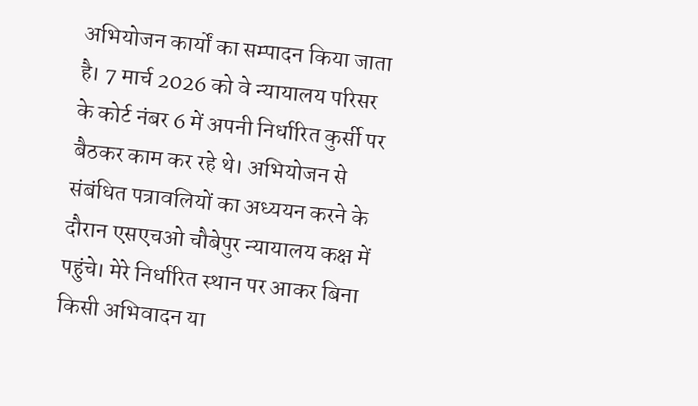अभियोजन कार्यों का सम्पादन किया जाता है। 7 मार्च 2026 को वे न्यायालय परिसर के कोर्ट नंबर 6 में अपनी निर्धारित कुर्सी पर बैठकर काम कर रहे थे। अभियोजन से संबंधित पत्रावलियों का अध्ययन करने के दौरान एसएचओ चौबेपुर न्यायालय कक्ष में पहुंचे। मेरे निर्धारित स्थान पर आकर बिना किसी अभिवादन या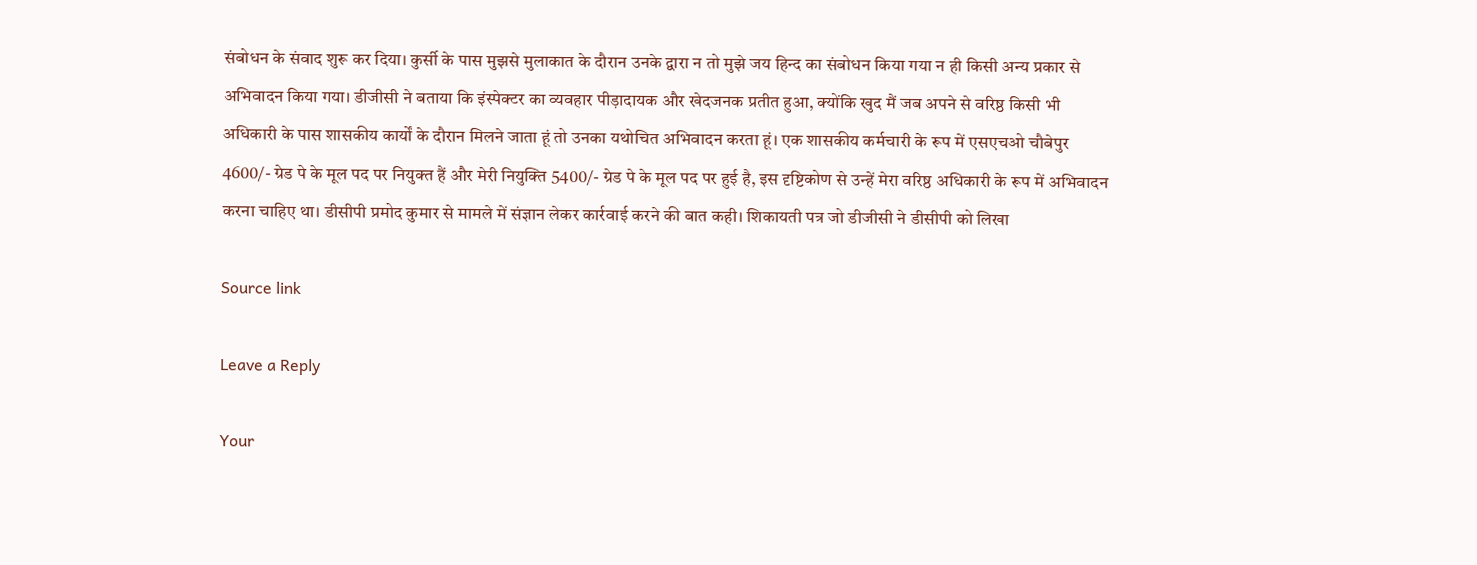संबोधन के संवाद शुरू कर दिया। कुर्सी के पास मुझसे मुलाकात के दौरान उनके द्वारा न तो मुझे जय हिन्द का संबोधन किया गया न ही किसी अन्य प्रकार से अभिवादन किया गया। डीजीसी ने बताया कि इंस्पेक्टर का व्यवहार पीड़ादायक और खेदजनक प्रतीत हुआ, क्योंकि खुद मैं जब अपने से वरिष्ठ किसी भी अधिकारी के पास शासकीय कार्यों के दौरान मिलने जाता हूं तो उनका यथोचित अभिवादन करता हूं। एक शासकीय कर्मचारी के रूप में एसएचओ चौबेपुर 4600/- ग्रेड पे के मूल पद पर नियुक्त हैं और मेरी नियुक्ति 5400/- ग्रेड पे के मूल पद पर हुई है, इस दृष्टिकोण से उन्हें मेरा वरिष्ठ अधिकारी के रूप में अभिवादन करना चाहिए था। डीसीपी प्रमोद कुमार से मामले में संज्ञान लेकर कार्रवाई करने की बात कही। शिकायती पत्र जो डीजीसी ने डीसीपी को लिखा

Source link

Leave a Reply

Your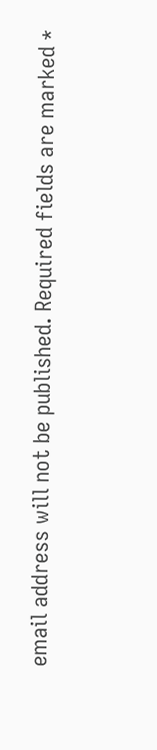email address will not be published. Required fields are marked *